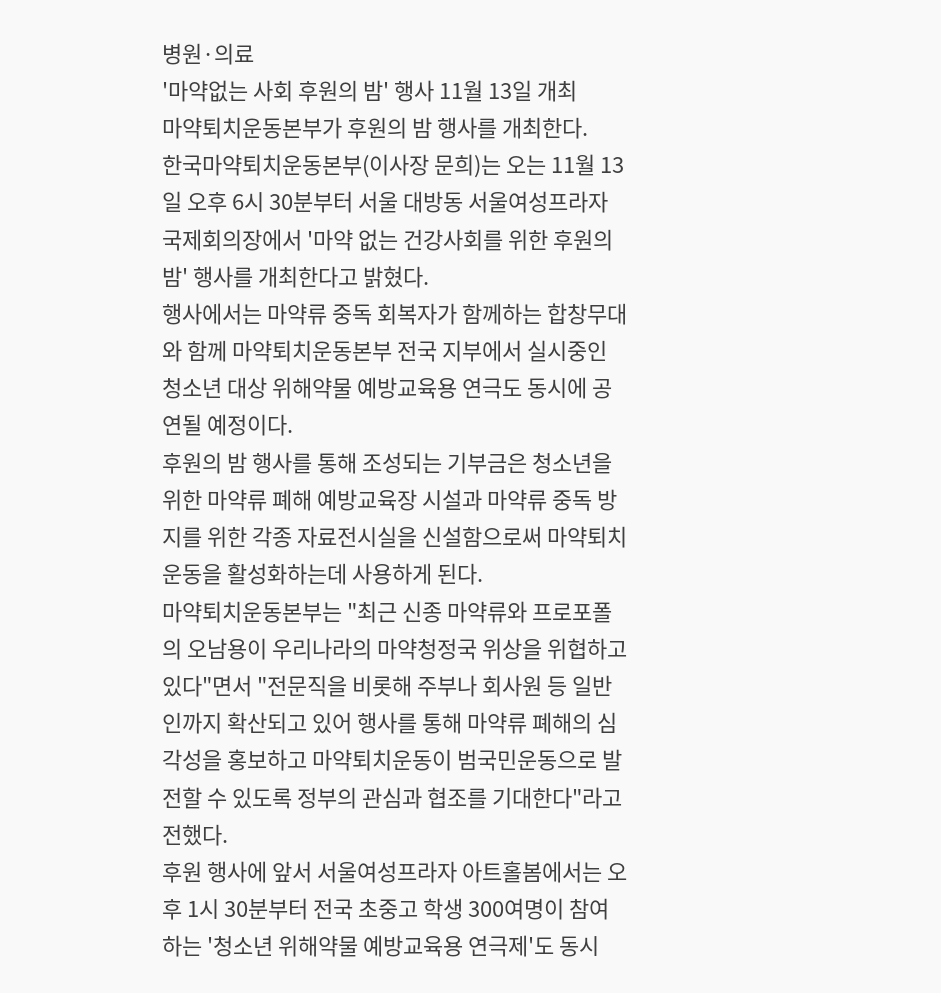병원·의료
'마약없는 사회 후원의 밤' 행사 11월 13일 개최
마약퇴치운동본부가 후원의 밤 행사를 개최한다.
한국마약퇴치운동본부(이사장 문희)는 오는 11월 13일 오후 6시 30분부터 서울 대방동 서울여성프라자 국제회의장에서 '마약 없는 건강사회를 위한 후원의 밤' 행사를 개최한다고 밝혔다.
행사에서는 마약류 중독 회복자가 함께하는 합창무대와 함께 마약퇴치운동본부 전국 지부에서 실시중인 청소년 대상 위해약물 예방교육용 연극도 동시에 공연될 예정이다.
후원의 밤 행사를 통해 조성되는 기부금은 청소년을 위한 마약류 폐해 예방교육장 시설과 마약류 중독 방지를 위한 각종 자료전시실을 신설함으로써 마약퇴치운동을 활성화하는데 사용하게 된다.
마약퇴치운동본부는 "최근 신종 마약류와 프로포폴의 오남용이 우리나라의 마약청정국 위상을 위협하고 있다"면서 "전문직을 비롯해 주부나 회사원 등 일반인까지 확산되고 있어 행사를 통해 마약류 폐해의 심각성을 홍보하고 마약퇴치운동이 범국민운동으로 발전할 수 있도록 정부의 관심과 협조를 기대한다"라고 전했다.
후원 행사에 앞서 서울여성프라자 아트홀봄에서는 오후 1시 30분부터 전국 초중고 학생 300여명이 참여하는 '청소년 위해약물 예방교육용 연극제'도 동시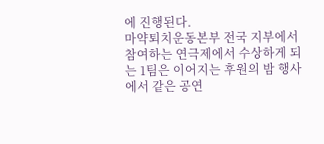에 진행된다.
마약퇴치운동본부 전국 지부에서 참여하는 연극제에서 수상하게 되는 1팀은 이어지는 후원의 밤 행사에서 같은 공연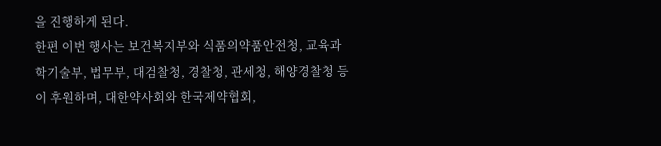을 진행하게 된다.
한편 이번 행사는 보건복지부와 식품의약품안전청, 교육과학기술부, 법무부, 대검찰청, 경찰청, 관세청, 해양경찰청 등이 후원하며, 대한약사회와 한국제약협회,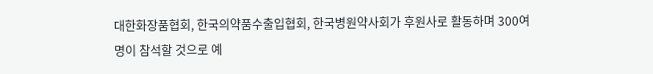대한화장품협회, 한국의약품수출입협회, 한국병원약사회가 후원사로 활동하며 300여명이 참석할 것으로 예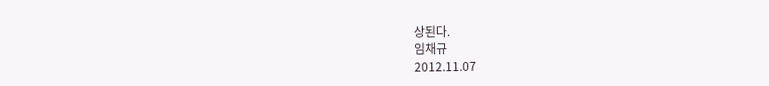상된다.
임채규
2012.11.07